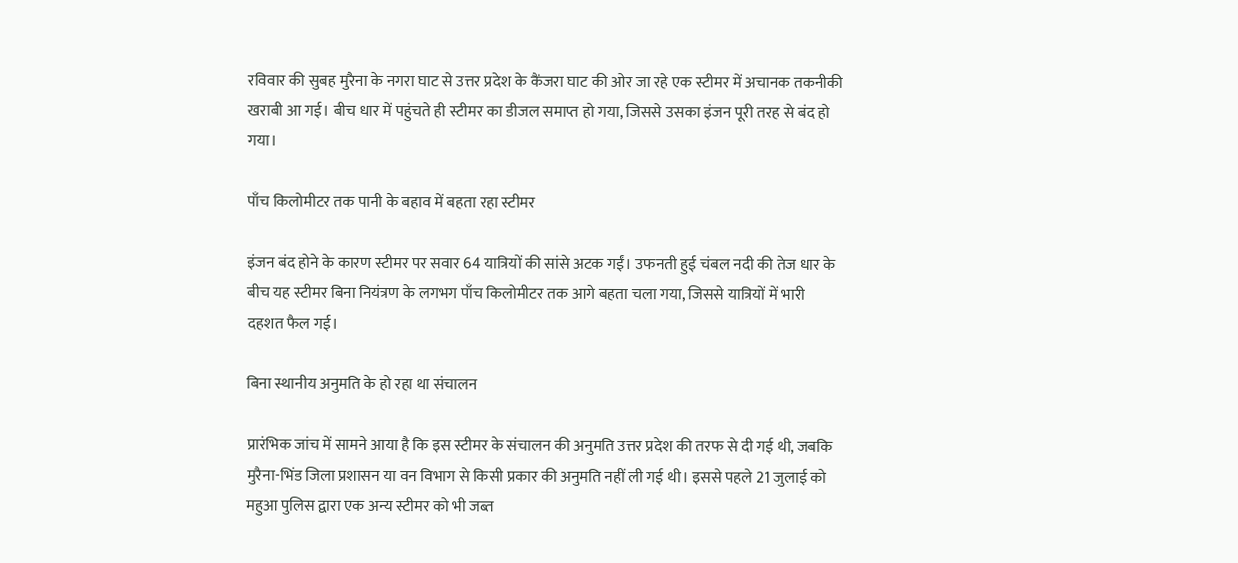रविवार की सुबह मुरैना के नगरा घाट से उत्तर प्रदेश के कैंजरा घाट की ओर जा रहे एक स्टीमर में अचानक तकनीकी खराबी आ गई। बीच धार में पहुंचते ही स्टीमर का डीजल समाप्त हो गया, जिससे उसका इंजन पूरी तरह से बंद हो गया।

पाँच किलोमीटर तक पानी के बहाव में बहता रहा स्टीमर

इंजन बंद होने के कारण स्टीमर पर सवार 64 यात्रियों की सांसे अटक गईं। उफनती हुई चंबल नदी की तेज धार के बीच यह स्टीमर बिना नियंत्रण के लगभग पाँच किलोमीटर तक आगे बहता चला गया, जिससे यात्रियों में भारी दहशत फैल गई।

बिना स्थानीय अनुमति के हो रहा था संचालन

प्रारंभिक जांच में सामने आया है कि इस स्टीमर के संचालन की अनुमति उत्तर प्रदेश की तरफ से दी गई थी, जबकि मुरैना-भिंड जिला प्रशासन या वन विभाग से किसी प्रकार की अनुमति नहीं ली गई थी। इससे पहले 21 जुलाई को महुआ पुलिस द्वारा एक अन्य स्टीमर को भी जब्त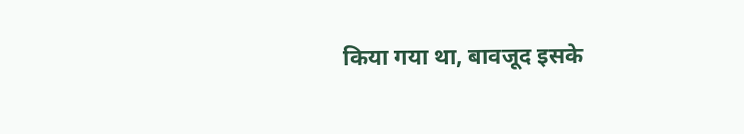किया गया था, बावजूद इसके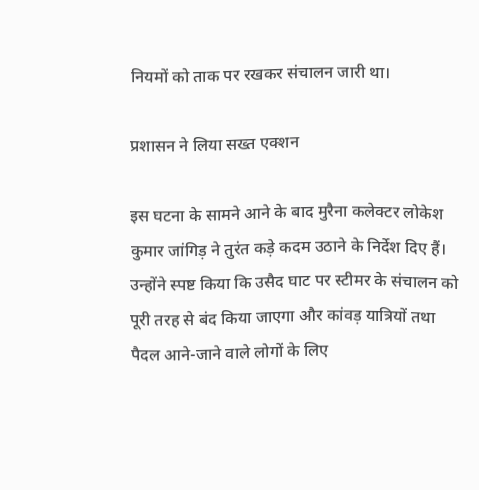नियमों को ताक पर रखकर संचालन जारी था।

प्रशासन ने लिया सख्त एक्शन

इस घटना के सामने आने के बाद मुरैना कलेक्टर लोकेश कुमार जांगिड़ ने तुरंत कड़े कदम उठाने के निर्देश दिए हैं। उन्होंने स्पष्ट किया कि उसैद घाट पर स्टीमर के संचालन को पूरी तरह से बंद किया जाएगा और कांवड़ यात्रियों तथा पैदल आने-जाने वाले लोगों के लिए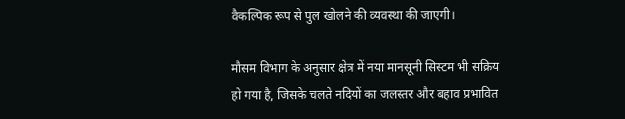वैकल्पिक रूप से पुल खोलने की व्यवस्था की जाएगी।

मौसम विभाग के अनुसार क्षेत्र में नया मानसूनी सिस्टम भी सक्रिय हो गया है, जिसके चलते नदियों का जलस्तर और बहाव प्रभावित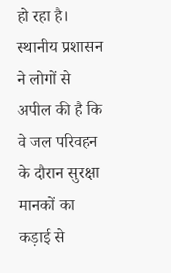हो रहा है। स्थानीय प्रशासन ने लोगों से अपील की है कि वे जल परिवहन के दौरान सुरक्षा मानकों का कड़ाई से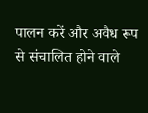पालन करें और अवैध रूप से संचालित होने वाले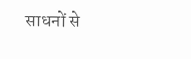साधनों से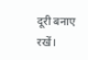दूरी बनाए रखें।